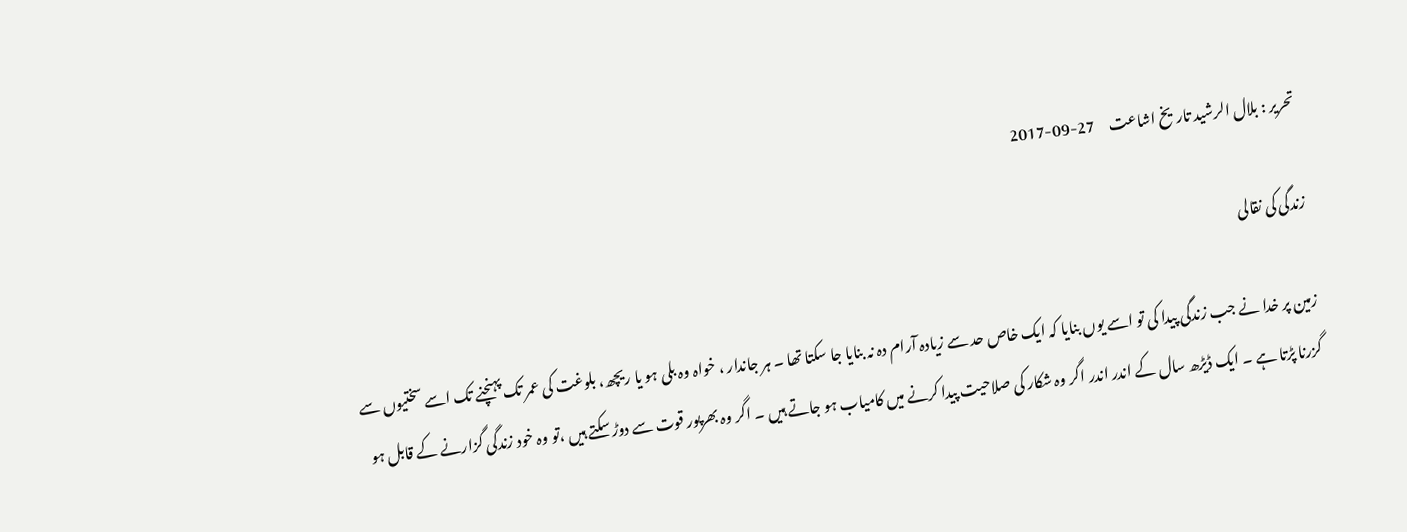تحریر : بلال الرشید تاریخ اشاعت     27-09-2017

زندگی کی نقالی

زمین پر خدا نے جب زندگی پیدا کی تو اسے یوں بنایا کہ ایک خاص حد سے زیادہ آرام دہ نہ بنایا جا سکتا تھا ۔ ہر جاندار ، خواہ وہ بلی ہو یا ریچھ، بلوغت کی عمر تک پہنچنے تک اسے سختیوں سے گزرنا پڑتا ہے ۔ ایک ڈیڑھ سال کے اندر اندر اگر وہ شکار کی صلاحیت پیدا کرنے میں کامیاب ہو جاتے ہیں ۔ اگر وہ بھرپور قوت سے دوڑ سکتے ہیں ،تو وہ خود زندگی گزارنے کے قابل ہو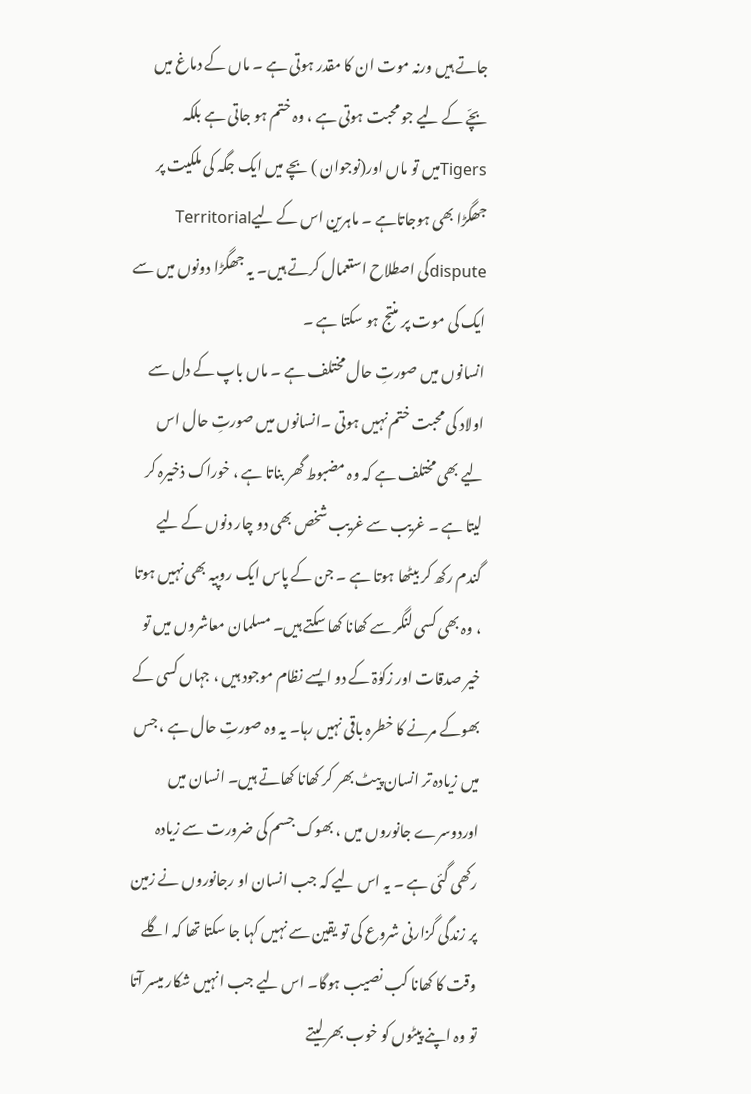جاتے ہیں ورنہ موت ان کا مقدر ہوتی ہے ۔ ماں کے دماغ میں بچّے کے لیے جو محبت ہوتی ہے ، وہ ختم ہو جاتی ہے بلکہ Tigersمیں تو ماں اور(نوجوان ) بچے میں ایک جگہ کی ملکیت پر جھگڑا بھی ہوجاتاہے ۔ ماہرین اس کے لیےTerritorial disputeکی اصطلاح استعمال کرتے ہیں۔ یہ جھگڑا دونوں میں سے ایک کی موت پر منتج ہو سکتا ہے ۔
انسانوں میں صورتِ حال مختلف ہے ۔ ماں باپ کے دل سے اولاد کی محبت ختم نہیں ہوتی ۔انسانوں میں صورتِ حال اس لیے بھی مختلف ہے کہ وہ مضبوط گھر بناتا ہے ، خوراک ذخیرہ کر لیتا ہے ۔ غریب سے غریب شخص بھی دو چار دنوں کے لیے گندم رکھ کر بیٹھا ہوتا ہے ۔ جن کے پاس ایک روپیہ بھی نہیں ہوتا ، وہ بھی کسی لنگر سے کھانا کھا سکتے ہیں۔ مسلمان معاشروں میں تو خیر صدقات اور زکوٰۃ کے دو ایسے نظام موجود ہیں ، جہاں کسی کے بھوکے مرنے کا خطرہ باقی نہیں رہا۔ یہ وہ صورتِ حال ہے ، جس میں زیادہ تر انسان پیٹ بھر کر کھانا کھاتے ہیں۔ انسان میں اوردوسرے جانوروں میں ، بھوک جسم کی ضرورت سے زیادہ رکھی گئی ہے ۔ یہ اس لیے کہ جب انسان او رجانوروں نے زمین پر زندگی گزارنی شروع کی تو یقین سے نہیں کہا جا سکتا تھا کہ اگلے وقت کا کھانا کب نصیب ہوگا۔ اس لیے جب انہیں شکار میسر آتا تو وہ اپنے پیٹوں کو خوب بھر لیتے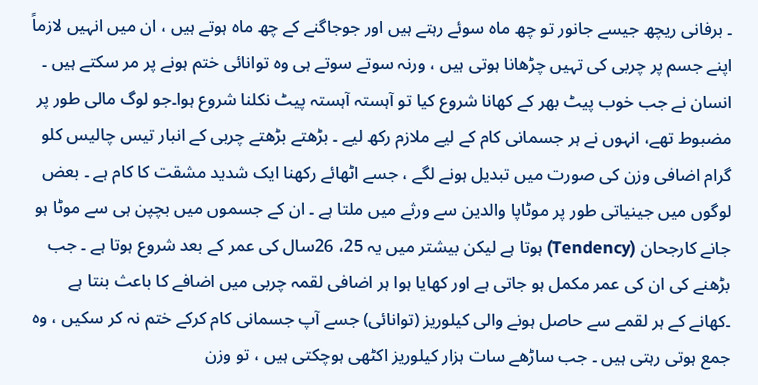۔ برفانی ریچھ جیسے جانور تو چھ ماہ سوئے رہتے ہیں اور جوجاگنے کے چھ ماہ ہوتے ہیں ، ان میں انہیں لازماً اپنے جسم پر چربی کی تہیں چڑھانا ہوتی ہیں ، ورنہ سوتے سوتے ہی وہ توانائی ختم ہونے پر مر سکتے ہیں ۔
انسان نے جب خوب پیٹ بھر کے کھانا شروع کیا تو آہستہ آہستہ پیٹ نکلنا شروع ہوا۔جو لوگ مالی طور پر مضبوط تھے، انہوں نے ہر جسمانی کام کے لیے ملازم رکھ لیے ۔ بڑھتے بڑھتے چربی کے انبار تیس چالیس کلو گرام اضافی وزن کی صورت میں تبدیل ہونے لگے ، جسے اٹھائے رکھنا ایک شدید مشقت کا کام ہے ۔ بعض لوگوں میں جینیاتی طور پر موٹاپا والدین سے ورثے میں ملتا ہے ۔ ان کے جسموں میں بچپن ہی سے موٹا ہو جانے کارجحان (Tendency) ہوتا ہے لیکن بیشتر میں یہ 25، 26سال کی عمر کے بعد شروع ہوتا ہے ۔ جب بڑھنے کی ان کی عمر مکمل ہو جاتی ہے اور کھایا ہوا ہر اضافی لقمہ چربی میں اضافے کا باعث بنتا ہے ۔کھانے کے ہر لقمے سے حاصل ہونے والی کیلوریز (توانائی) جسے آپ جسمانی کام کرکے ختم نہ کر سکیں ، وہ جمع ہوتی رہتی ہیں ۔ جب ساڑھے سات ہزار کیلوریز اکٹھی ہوچکتی ہیں ، تو وزن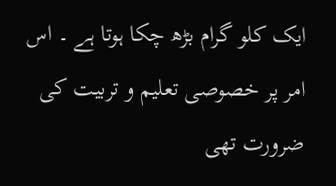ایک کلو گرام بڑھ چکا ہوتا ہے ۔ اس امر پر خصوصی تعلیم و تربیت کی ضرورت تھی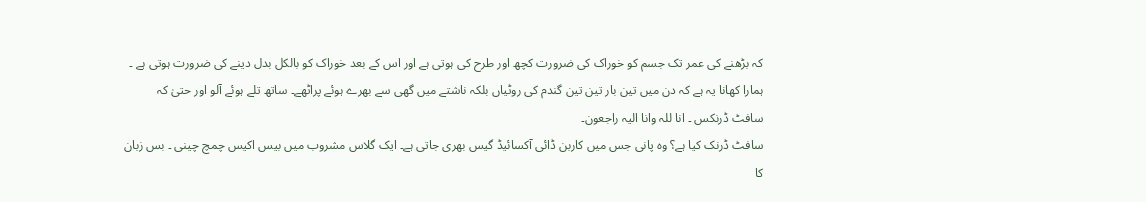کہ بڑھنے کی عمر تک جسم کو خوراک کی ضرورت کچھ اور طرح کی ہوتی ہے اور اس کے بعد خوراک کو بالکل بدل دینے کی ضرورت ہوتی ہے ۔ ہمارا کھانا یہ ہے کہ دن میں تین بار تین تین گندم کی روٹیاں بلکہ ناشتے میں گھی سے بھرے ہوئے پراٹھے۔ ساتھ تلے ہوئے آلو اور حتیٰ کہ سافٹ ڈرنکس ۔ انا للہ وانا الیہ راجعون۔
سافٹ ڈرنک کیا ہے؟ وہ پانی جس میں کاربن ڈائی آکسائیڈ گیس بھری جاتی ہے۔ ایک گلاس مشروب میں بیس اکیس چمچ چینی ۔ بس زبان کا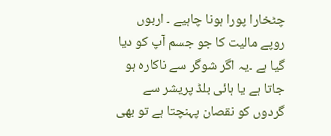چٹخارا پورا ہونا چاہیے ۔ اربوں روپے مالیت کا جو جسم آپ کو دیا گیا ہے ۔یہ اگر شوگر سے ناکارہ ہو جاتا ہے یا ہائی بلڈ پریشر سے گردوں کو نقصان پہنچتا ہے تو بھی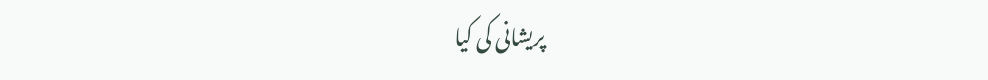پریشانی کی کیا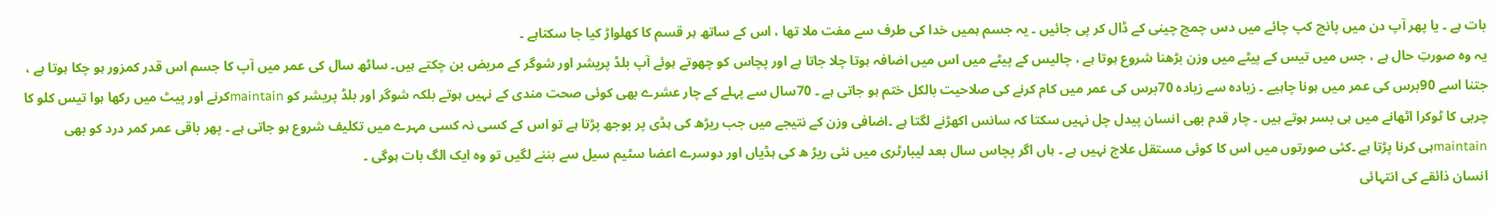بات ہے ۔ یا پھر آپ دن میں پانچ کپ چائے میں دس چمچ چینی کے ڈال کر پی جائیں ۔ یہ جسم ہمیں خدا کی طرف سے مفت ملا تھا ، اس کے ساتھ ہر قسم کا کھلواڑ کیا جا سکتاہے ۔
یہ وہ صورتِ حال ہے ، جس میں تیس کے پیٹے میں وزن بڑھنا شروع ہوتا ہے ، چالیس کے پیٹے میں اس میں اضافہ ہوتا چلا جاتا ہے اور پچاس کو چھوتے ہوئے آپ بلڈ پریشر اور شوگر کے مریض بن چکتے ہیں۔ ساٹھ سال کی عمر میں آپ کا جسم اس قدر کمزور ہو چکا ہوتا ہے ، جتنا اسے 90برس کی عمر میں ہونا چاہیے ۔ زیادہ سے زیادہ 70برس کی عمر میں کام کرنے کی صلاحیت بالکل ختم ہو جاتی ہے ۔ 70سال سے پہلے کے چار عشرے بھی کوئی صحت مندی کے نہیں ہوتے بلکہ شوگر اور بلڈ پریشر کو maintainکرنے اور پیٹ میں رکھا ہوا تیس کلو کا چربی کا ٹوکرا اٹھانے میں ہی بسر ہوتے ہیں ۔ چار قدم بھی انسان پیدل چل نہیں سکتا کہ سانس اکھڑنے لگتا ہے ۔اضافی وزن کے نتیجے میں جب ریڑھ کی ہڈی پر بوجھ پڑتا ہے تو اس کے کسی نہ کسی مہرے میں تکلیف شروع ہو جاتی ہے ۔ پھر باقی عمر کمر درد کو بھی maintainہی کرنا پڑتا ہے ۔کئی صورتوں میں اس کا کوئی مستقل علاج نہیں ہے ۔ ہاں اگر پچاس سال بعد لیبارٹری میں نئی ریڑ ھ کی ہڈیاں اور دوسرے اعضا سٹیم سیل سے بننے لگیں تو وہ ایک الگ بات ہوگی ۔
انسان ذائقے کی انتہائی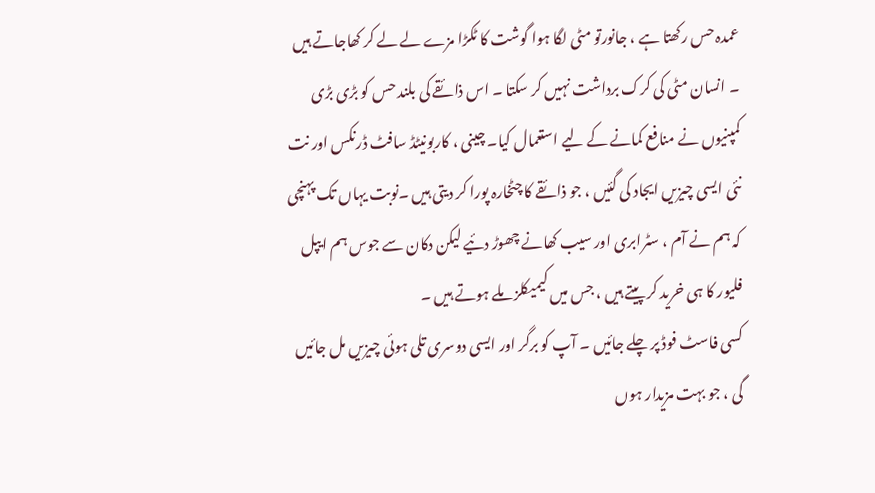عمدہ حس رکھتا ہے ، جانورتو مٹی لگا ہوا گوشت کا ٹکڑا مزے لے لے کر کھاجاتے ہیں ۔ انسان مٹی کی کرک برداشت نہیں کر سکتا ۔ اس ذائقے کی بلند حس کو بڑی بڑی کمپنیوں نے منافع کمانے کے لیے استعمال کیا۔ چینی ، کاربونیٹڈ سافٹ ڈرنکس اور نت نئی ایسی چیزیں ایجاد کی گئیں ، جو ذائقے کا چٹخارہ پورا کر دیتی ہیں ۔نوبت یہاں تک پہنچی کہ ہم نے آم ، سٹرابری اور سیب کھانے چھوڑ دئیے لیکن دکان سے جوس ہم ایپل فلیور کا ہی خرید کر پیتے ہیں ، جس میں کیمیکلز ملے ہوتے ہیں ۔
کسی فاسٹ فوڈ پر چلے جائیں ۔ آپ کو برگر اور ایسی دوسری تلی ہوئی چیزیں مل جائیں گی ، جو بہت مزیدار ہوں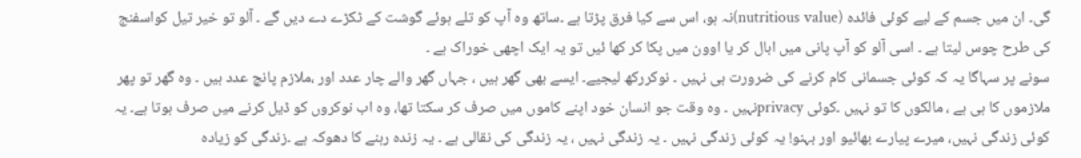گی۔ ان میں جسم کے لیے کوئی فائدہ (nutritious value)نہ ہو، اس سے کیا فرق پڑتا ہے ۔ساتھ وہ آپ کو تلے ہوئے گوشت کے ٹکڑے دے دیں گے ۔ آلو تو خیر تیل کواسفنج کی طرح چوس لیتا ہے ۔ اسی آلو کو آپ پانی میں ابال کر یا اوون میں پکا کر کھا ئیں تو یہ ایک اچھی خوراک ہے ۔
سونے پر سہاگا یہ کہ کوئی جسمانی کام کرنے کی ضرورت ہی نہیں ۔ نوکررکھ لیجیے۔ ایسے بھی گھر ہیں ، جہاں گھر والے چار عدد اور ،ملازم پانچ عدد ہیں ۔ وہ گھر تو پھر ملازموں کا ہی ہے ، مالکوں کا تو نہیں ۔کوئی privacyنہیں ۔ وہ وقت جو انسان خود اپنے کاموں میں صرف کر سکتا تھا، وہ اب نوکروں کو ڈیل کرنے میں صرف ہوتا ہے۔ یہ کوئی زندگی نہیں، میرے پیارے بھائیو اور بہنو! یہ کوئی زندگی نہیں ۔ یہ زندگی نہیں ، یہ زندگی کی نقالی ہے ۔ یہ زندہ رہنے کا دھوکہ ہے ۔زندگی کو زیادہ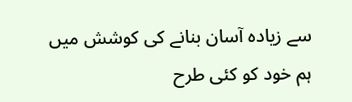سے زیادہ آسان بنانے کی کوشش میں ہم خود کو کئی طرح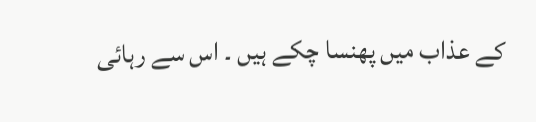کے عذاب میں پھنسا چکے ہیں ۔ اس سے رہائی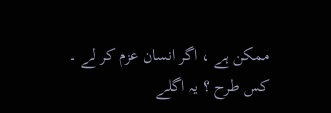ممکن ہے ، اگر انسان عزم کر لے ۔ کس طرح ؟ یہ اگلے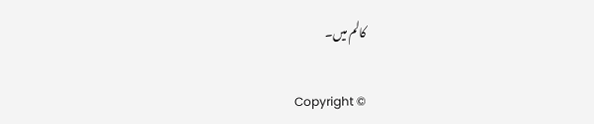کالم میں۔

Copyright ©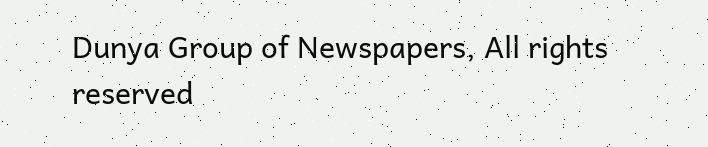Dunya Group of Newspapers, All rights reserved